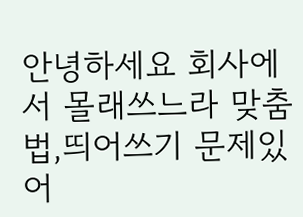안녕하세요 회사에서 몰래쓰느라 맞춤법,띄어쓰기 문제있어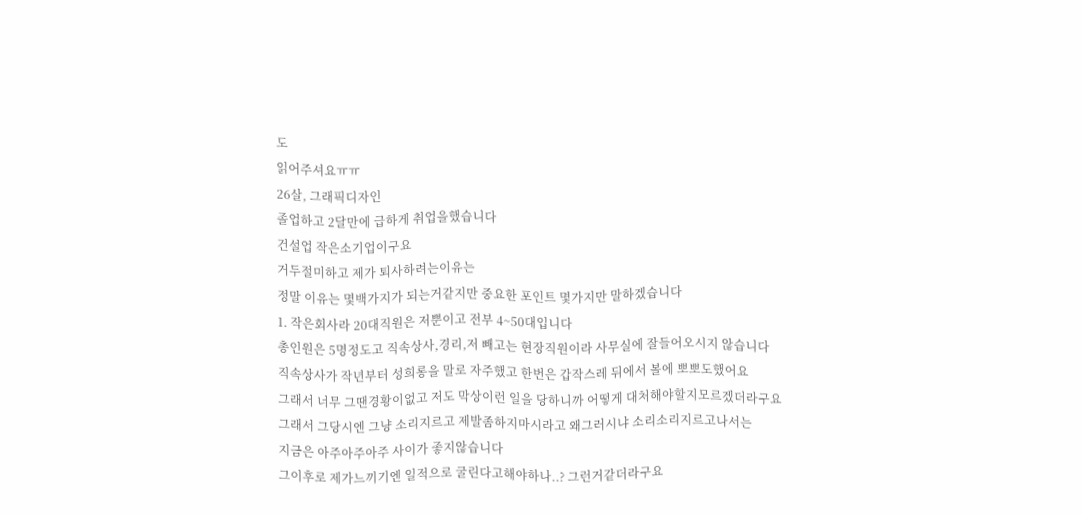도
읽어주셔요ㅠㅠ
26살, 그래픽디자인
졸업하고 2달만에 급하게 취업을했습니다
건설업 작은소기업이구요
거두절미하고 제가 퇴사하려는이유는
정말 이유는 몇백가지가 되는거같지만 중요한 포인트 몇가지만 말하겠습니다
1. 작은회사라 20대직원은 저뿐이고 전부 4~50대입니다
총인원은 5명정도고 직속상사,경리,저 빼고는 현장직원이라 사무실에 잘들어오시지 않습니다
직속상사가 작년부터 성희롱을 말로 자주했고 한번은 갑작스레 뒤에서 볼에 뽀뽀도했어요
그래서 너무 그땐경황이없고 저도 막상이런 일을 당하니까 어떻게 대처해야할지모르겠더라구요
그래서 그당시엔 그냥 소리지르고 제발좀하지마시라고 왜그러시냐 소리소리지르고나서는
지금은 아주아주아주 사이가 좋지않습니다
그이후로 제가느끼기엔 일적으로 굴린다고해야하나..? 그런거같더라구요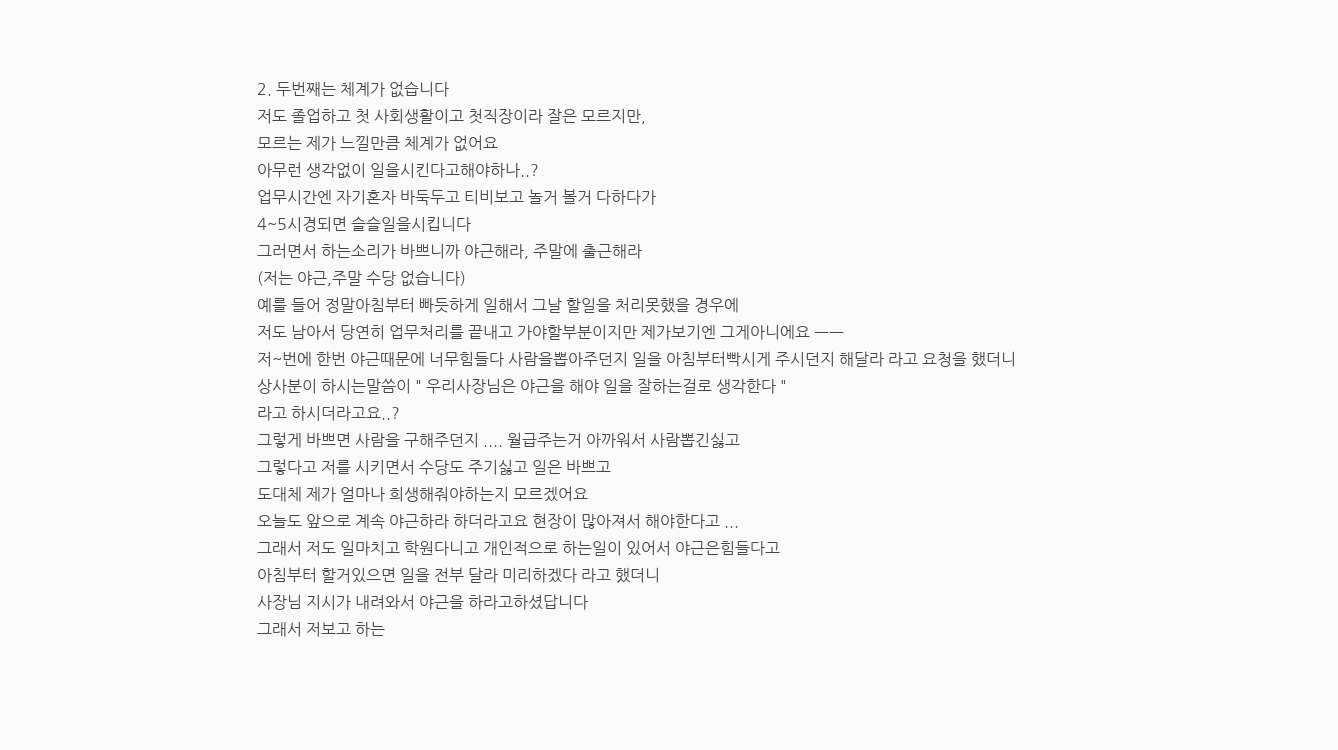2. 두번째는 체계가 없습니다
저도 졸업하고 첫 사회생활이고 첫직장이라 잘은 모르지만,
모르는 제가 느낄만큼 체계가 없어요
아무런 생각없이 일을시킨다고해야하나..?
업무시간엔 자기혼자 바둑두고 티비보고 놀거 볼거 다하다가
4~5시경되면 슬슬일을시킵니다
그러면서 하는소리가 바쁘니까 야근해라, 주말에 출근해라
(저는 야근,주말 수당 없습니다)
예를 들어 정말아침부터 빠듯하게 일해서 그날 할일을 처리못했을 경우에
저도 남아서 당연히 업무처리를 끝내고 가야할부분이지만 제가보기엔 그게아니에요 ㅡㅡ
저~번에 한번 야근때문에 너무힘들다 사람을뽑아주던지 일을 아침부터빡시게 주시던지 해달라 라고 요청을 했더니
상사분이 하시는말씀이 " 우리사장님은 야근을 해야 일을 잘하는걸로 생각한다 "
라고 하시더라고요..?
그렇게 바쁘면 사람을 구해주던지 .... 월급주는거 아까워서 사람뽑긴싫고
그렇다고 저를 시키면서 수당도 주기싫고 일은 바쁘고
도대체 제가 얼마나 희생해줘야하는지 모르겠어요
오늘도 앞으로 계속 야근하라 하더라고요 현장이 많아져서 해야한다고 ...
그래서 저도 일마치고 학원다니고 개인적으로 하는일이 있어서 야근은힘들다고
아침부터 할거있으면 일을 전부 달라 미리하겠다 라고 했더니
사장님 지시가 내려와서 야근을 하라고하셨답니다
그래서 저보고 하는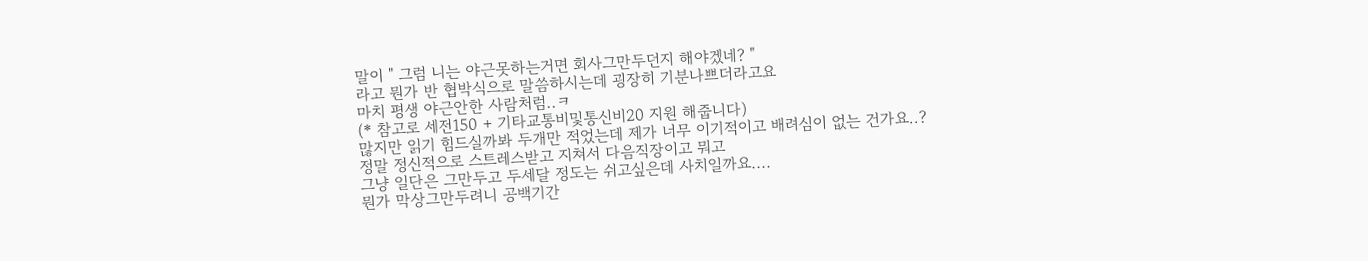말이 " 그럼 니는 야근못하는거면 회사그만두던지 해야겠네? "
라고 뭔가 반 협박식으로 말씀하시는데 굉장히 기분나쁘더라고요
마치 평생 야근안한 사람처럼..ㅋ
(* 참고로 세전150 + 기타교통비및통신비20 지원 해줍니다)
많지만 읽기 힘드실까봐 두개만 적었는데 제가 너무 이기적이고 배려심이 없는 건가요..?
정말 정신적으로 스트레스받고 지쳐서 다음직장이고 뭐고
그냥 일단은 그만두고 두세달 정도는 쉬고싶은데 사치일까요....
뭔가 막상그만두려니 공백기간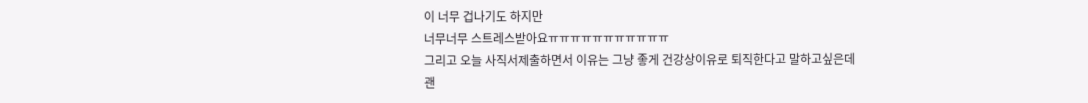이 너무 겁나기도 하지만
너무너무 스트레스받아요ㅠㅠㅠㅠㅠㅠㅠㅠㅠㅠㅠ
그리고 오늘 사직서제출하면서 이유는 그냥 좋게 건강상이유로 퇴직한다고 말하고싶은데
괜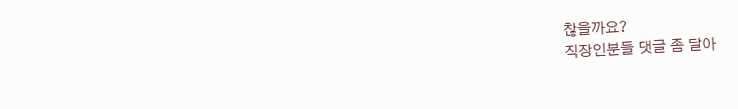찮을까요?
직장인분들 댓글 좀 달아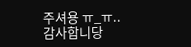주셔용 ㅠ_ㅠ..
감사합니당